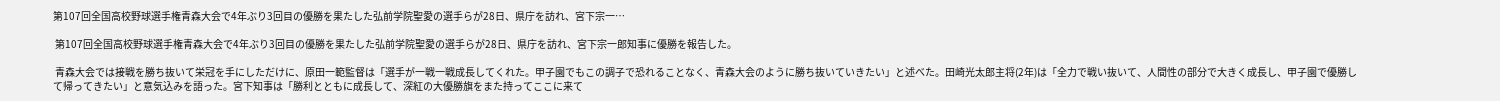第107回全国高校野球選手権青森大会で4年ぶり3回目の優勝を果たした弘前学院聖愛の選手らが28日、県庁を訪れ、宮下宗一…

 第107回全国高校野球選手権青森大会で4年ぶり3回目の優勝を果たした弘前学院聖愛の選手らが28日、県庁を訪れ、宮下宗一郎知事に優勝を報告した。

 青森大会では接戦を勝ち抜いて栄冠を手にしただけに、原田一範監督は「選手が一戦一戦成長してくれた。甲子園でもこの調子で恐れることなく、青森大会のように勝ち抜いていきたい」と述べた。田崎光太郎主将(2年)は「全力で戦い抜いて、人間性の部分で大きく成長し、甲子園で優勝して帰ってきたい」と意気込みを語った。宮下知事は「勝利とともに成長して、深紅の大優勝旗をまた持ってここに来て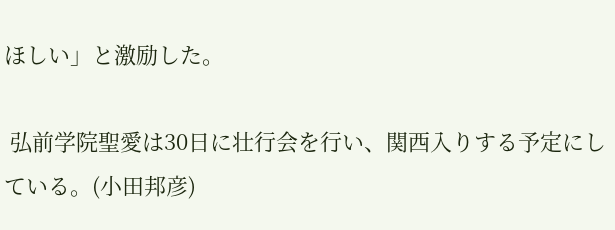ほしい」と激励した。

 弘前学院聖愛は30日に壮行会を行い、関西入りする予定にしている。(小田邦彦)